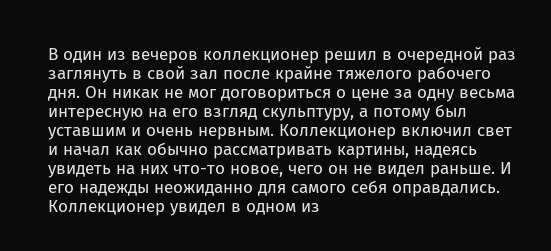В один из вечеров коллекционер решил в очередной раз заглянуть в свой зал после крайне тяжелого рабочего дня. Он никак не мог договориться о цене за одну весьма интересную на его взгляд скульптуру, а потому был уставшим и очень нервным. Коллекционер включил свет и начал как обычно рассматривать картины, надеясь увидеть на них что-то новое, чего он не видел раньше. И его надежды неожиданно для самого себя оправдались. Коллекционер увидел в одном из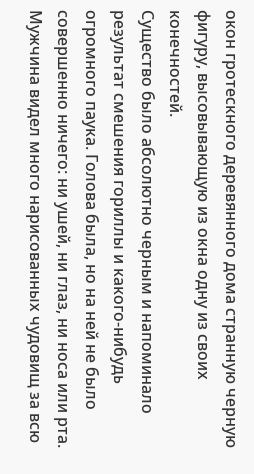окон гротескного деревянного дома странную черную фигуру, высовывающую из окна одну из своих конечностей.
Существо было абсолютно черным и напоминало результат смешения гориллы и какого-нибудь огромного паука. Голова была, но на ней не было совершенно ничего: ни ушей, ни глаз, ни носа или рта. Мужчина видел много нарисованных чудовищ за всю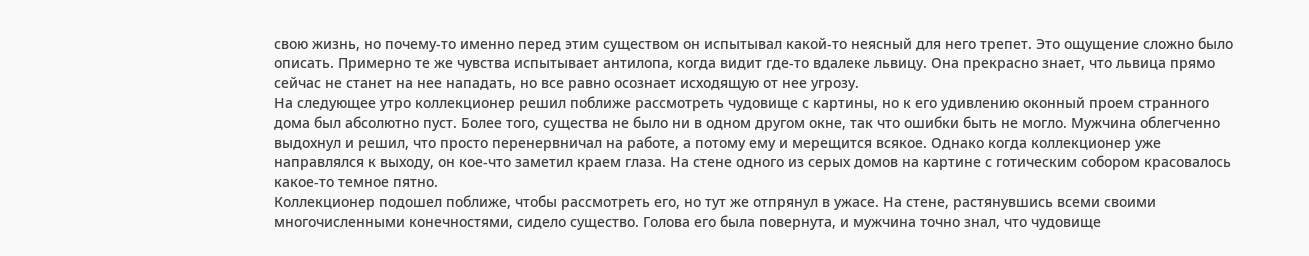свою жизнь, но почему-то именно перед этим существом он испытывал какой-то неясный для него трепет. Это ощущение сложно было описать. Примерно те же чувства испытывает антилопа, когда видит где-то вдалеке львицу. Она прекрасно знает, что львица прямо сейчас не станет на нее нападать, но все равно осознает исходящую от нее угрозу.
На следующее утро коллекционер решил поближе рассмотреть чудовище с картины, но к его удивлению оконный проем странного дома был абсолютно пуст. Более того, существа не было ни в одном другом окне, так что ошибки быть не могло. Мужчина облегченно выдохнул и решил, что просто перенервничал на работе, а потому ему и мерещится всякое. Однако когда коллекционер уже направлялся к выходу, он кое-что заметил краем глаза. На стене одного из серых домов на картине с готическим собором красовалось какое-то темное пятно.
Коллекционер подошел поближе, чтобы рассмотреть его, но тут же отпрянул в ужасе. На стене, растянувшись всеми своими многочисленными конечностями, сидело существо. Голова его была повернута, и мужчина точно знал, что чудовище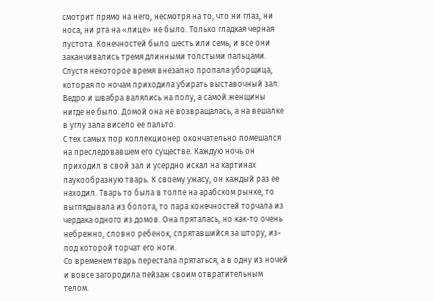смотрит прямо на него, несмотря на то, что ни глаз, ни носа, ни рта на «лице» не было. Только гладкая черная пустота. Конечностей было шесть или семь, и все они заканчивались тремя длинными толстыми пальцами.
Спустя некоторое время внезапно пропала уборщица, которая по ночам приходила убирать выставочный зал. Ведро и швабра валялись на полу, а самой женщины нигде не было. Домой она не возвращалась, а на вешалке в углу зала висело ее пальто.
С тех самых пор коллекционер окончательно помешался на преследовавшем его существе. Каждую ночь он приходил в свой зал и усердно искал на картинах паукообразную тварь. К своему ужасу, он каждый раз ее находил. Тварь то была в толпе на арабском рынке, то выглядывала из болота, то пара конечностей торчала из чердака одного из домов. Она пряталась, но как-то очень небрежно, словно ребенок, спрятавшийся за штору, из-под которой торчат его ноги.
Со временем тварь перестала прятаться, а в одну из ночей и вовсе загородила пейзаж своим отвратительным телом.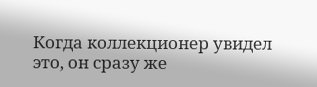Когда коллекционер увидел это, он сразу же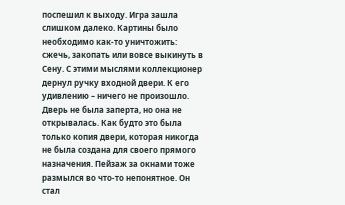поспешил к выходу. Игра зашла слишком далеко. Картины было необходимо как-то уничтожить: сжечь, закопать или вовсе выкинуть в Сену. С этими мыслями коллекционер дернул ручку входной двери. К его удивлению – ничего не произошло. Дверь не была заперта, но она не открывалась. Как будто это была только копия двери, которая никогда не была создана для своего прямого назначения. Пейзаж за окнами тоже размылся во что-то непонятное. Он стал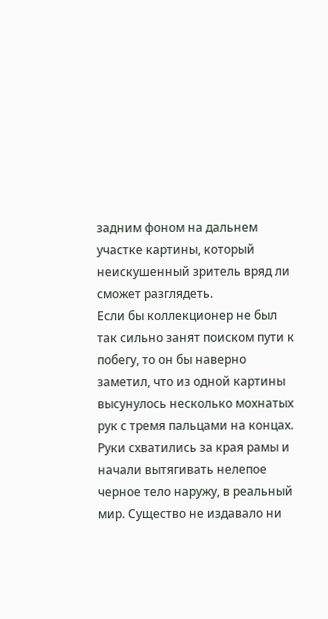задним фоном на дальнем участке картины, который неискушенный зритель вряд ли сможет разглядеть.
Если бы коллекционер не был так сильно занят поиском пути к побегу, то он бы наверно заметил, что из одной картины высунулось несколько мохнатых рук с тремя пальцами на концах. Руки схватились за края рамы и начали вытягивать нелепое черное тело наружу, в реальный мир. Существо не издавало ни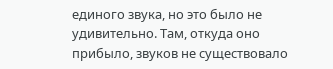единого звука, но это было не удивительно. Там, откуда оно прибыло, звуков не существовало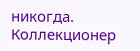никогда.
Коллекционер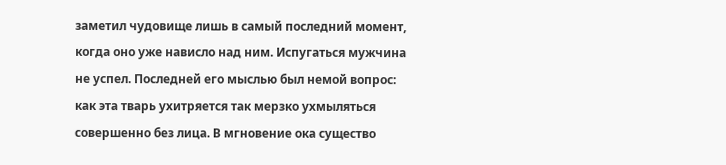заметил чудовище лишь в самый последний момент, когда оно уже нависло над ним. Испугаться мужчина не успел. Последней его мыслью был немой вопрос: как эта тварь ухитряется так мерзко ухмыляться совершенно без лица. В мгновение ока существо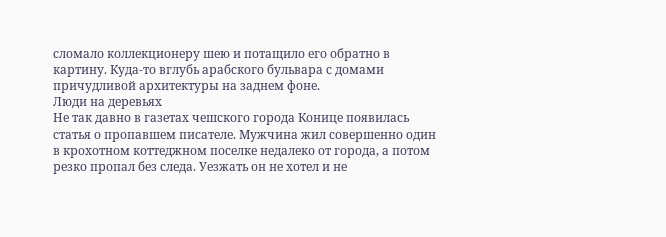сломало коллекционеру шею и потащило его обратно в картину. Куда-то вглубь арабского бульвара с домами причудливой архитектуры на заднем фоне.
Люди на деревьях
Не так давно в газетах чешского города Конице появилась статья о пропавшем писателе. Мужчина жил совершенно один в крохотном коттеджном поселке недалеко от города, а потом резко пропал без следа. Уезжать он не хотел и не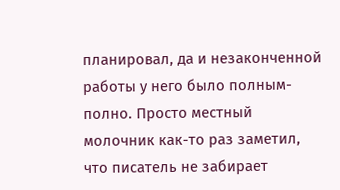планировал, да и незаконченной работы у него было полным-полно. Просто местный молочник как-то раз заметил, что писатель не забирает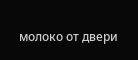молоко от двери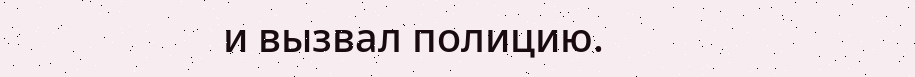и вызвал полицию.